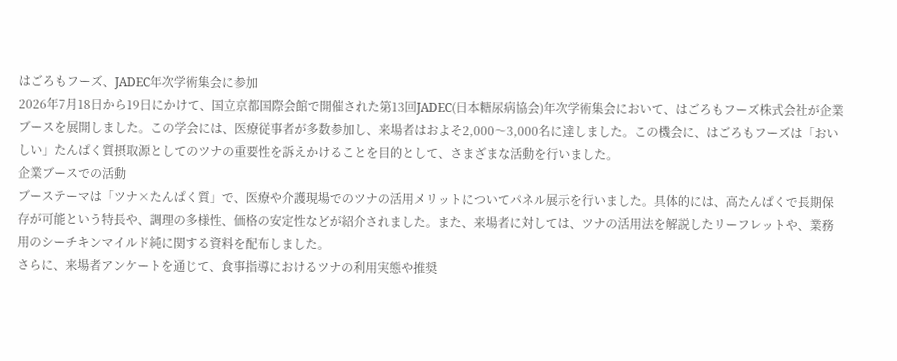はごろもフーズ、JADEC年次学術集会に参加
2026年7月18日から19日にかけて、国立京都国際会館で開催された第13回JADEC(日本糖尿病協会)年次学術集会において、はごろもフーズ株式会社が企業ブースを展開しました。この学会には、医療従事者が多数参加し、来場者はおよそ2,000〜3,000名に達しました。この機会に、はごろもフーズは「おいしい」たんぱく質摂取源としてのツナの重要性を訴えかけることを目的として、さまざまな活動を行いました。
企業ブースでの活動
ブーステーマは「ツナ×たんぱく質」で、医療や介護現場でのツナの活用メリットについてパネル展示を行いました。具体的には、高たんぱくで長期保存が可能という特長や、調理の多様性、価格の安定性などが紹介されました。また、来場者に対しては、ツナの活用法を解説したリーフレットや、業務用のシーチキンマイルド純に関する資料を配布しました。
さらに、来場者アンケートを通じて、食事指導におけるツナの利用実態や推奨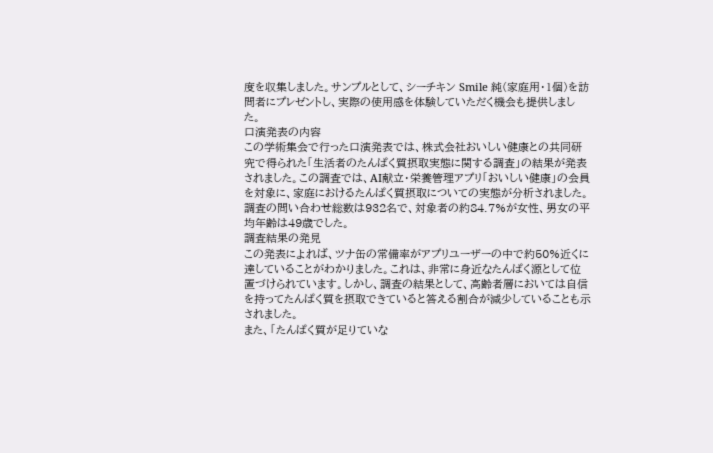度を収集しました。サンプルとして、シーチキン Smile 純(家庭用・1個)を訪問者にプレゼントし、実際の使用感を体験していただく機会も提供しました。
口演発表の内容
この学術集会で行った口演発表では、株式会社おいしい健康との共同研究で得られた「生活者のたんぱく質摂取実態に関する調査」の結果が発表されました。この調査では、AI献立・栄養管理アプリ「おいしい健康」の会員を対象に、家庭におけるたんぱく質摂取についての実態が分析されました。調査の問い合わせ総数は932名で、対象者の約84.7%が女性、男女の平均年齢は49歳でした。
調査結果の発見
この発表によれば、ツナ缶の常備率がアプリユーザーの中で約50%近くに達していることがわかりました。これは、非常に身近なたんぱく源として位置づけられています。しかし、調査の結果として、高齢者層においては自信を持ってたんぱく質を摂取できていると答える割合が減少していることも示されました。
また、「たんぱく質が足りていな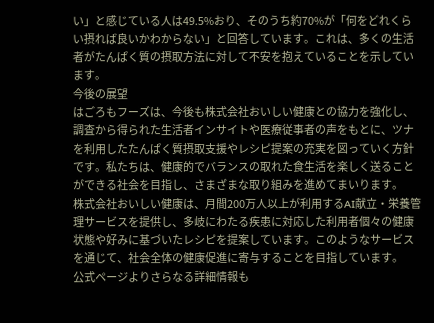い」と感じている人は49.5%おり、そのうち約70%が「何をどれくらい摂れば良いかわからない」と回答しています。これは、多くの生活者がたんぱく質の摂取方法に対して不安を抱えていることを示しています。
今後の展望
はごろもフーズは、今後も株式会社おいしい健康との協力を強化し、調査から得られた生活者インサイトや医療従事者の声をもとに、ツナを利用したたんぱく質摂取支援やレシピ提案の充実を図っていく方針です。私たちは、健康的でバランスの取れた食生活を楽しく送ることができる社会を目指し、さまざまな取り組みを進めてまいります。
株式会社おいしい健康は、月間200万人以上が利用するAI献立・栄養管理サービスを提供し、多岐にわたる疾患に対応した利用者個々の健康状態や好みに基づいたレシピを提案しています。このようなサービスを通じて、社会全体の健康促進に寄与することを目指しています。
公式ページよりさらなる詳細情報も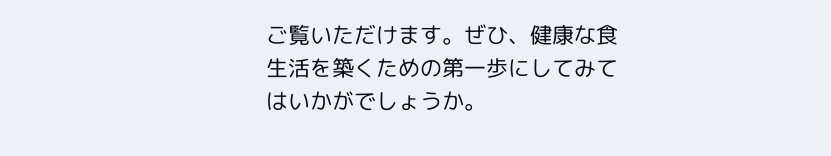ご覧いただけます。ぜひ、健康な食生活を築くための第一歩にしてみてはいかがでしょうか。